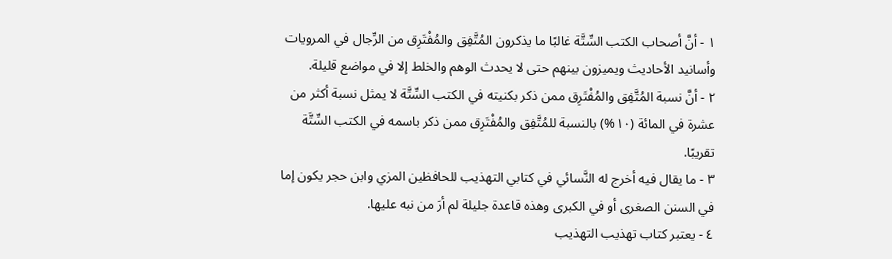١ - أنَّ أصحاب الكتب السِّتَّة غالبًا ما يذكرون المُتَّفِق والمُفْتَرِق من الرِّجال في المرويات وأسانيد الأحاديث ويميزون بينهم حتى لا يحدث الوهم والخلط إلا في مواضع قليلة.
٢ - أنَّ نسبة المُتَّفِق والمُفْتَرِق ممن ذكر بكنيته في الكتب السِّتَّة لا يمثل نسبة أكثر من عشرة في المائة (١٠%) بالنسبة للمُتَّفِق والمُفْتَرِق ممن ذكر باسمه في الكتب السِّتَّة تقريبًا.
٣ - ما يقال فيه أخرج له النَّسائي في كتابي التهذيب للحافظين المزي وابن حجر يكون إما في السنن الصغرى أو في الكبرى وهذه قاعدة جليلة لم أرَ من نبه عليها.
٤ - يعتبر كتاب تهذيب التهذيب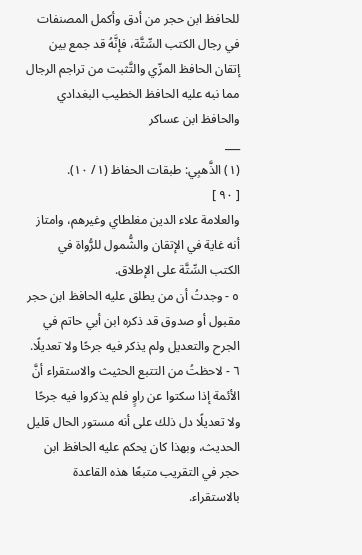للحافظ ابن حجر من أدق وأكمل المصنفات في رجال الكتب السِّتَّة، فإنَّهُ قد جمع بين إتقان الحافظ المزّي والتَّثبت من تراجم الرجال مما نبه عليه الحافظ الخطيب البغدادي والحافظ ابن عساكر
___
(١) الذَّهبِي: طبقات الحفاظ (١/ ١٠).
[ ٩٠ ]
والعلامة علاء الدين مغلطاي وغيرهم، وامتاز أنه غاية في الإتقان والشُّمول للرُّواة في الكتب السِّتَّة على الإطلاق.
٥ - وجدتُ أن من يطلق عليه الحافظ ابن حجر مقبول أو صدوق قد ذكره ابن أبي حاتم في الجرح والتعديل ولم يذكر فيه جرحًا ولا تعديلًا.
٦ - لاحظتُ من التتبع الحثيث والاستقراء أنَّ الأئمة إذا سكتوا عن راوٍ فلم يذكروا فيه جرحًا ولا تعديلًا دل ذلك على أنه مستور الحال قليل الحديث، وبهذا كان يحكم عليه الحافظ ابن حجر في التقريب متبعًا هذه القاعدة بالاستقراء.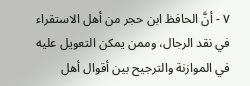٧ - أنَّ الحافظ ابن حجر من أهل الاستقراء في نقد الرجال، وممن يمكن التعويل عليه في الموازنة والترجيح بين أقوال أهل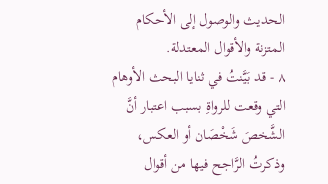الحديث والوصول إلى الأحكام المتزنة والأقوال المعتدلة.
٨ - قد بَيَّنتُ في ثنايا البحث الأوهام التي وقعت للرواةِ بسبب اعتبار أنَّ الشَّخصَ شَخْصَان أو العكس، وذكرتُ الرَّاجح فيها من أقوال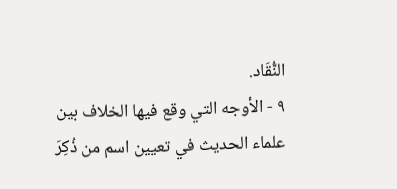النُّقَاد.
٩ - الأوجه التي وقع فيها الخلاف بين علماء الحديث في تعيين اسم من ذُكِرَ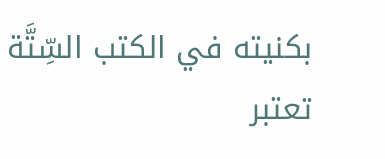بكنيته في الكتب السِّتَّة تعتبر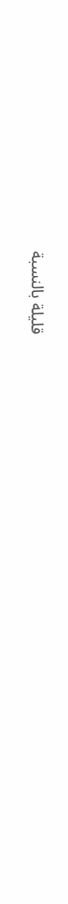قليلة بالنسبة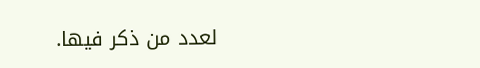لعدد من ذكر فيها.